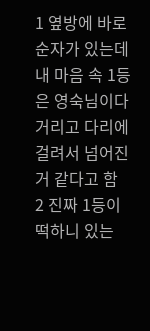1 옆방에 바로 순자가 있는데 내 마음 속 1등은 영숙님이다 거리고 다리에 걸려서 넘어진 거 같다고 함
2 진짜 1등이 떡하니 있는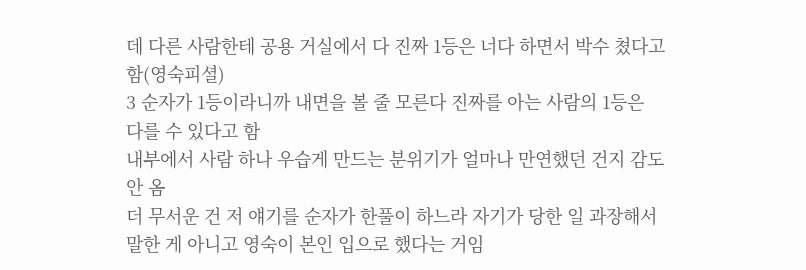데 다른 사람한테 공용 거실에서 다 진짜 1등은 너다 하면서 박수 쳤다고 함(영숙피셜)
3 순자가 1등이라니까 내면을 볼 줄 모른다 진짜를 아는 사람의 1등은 다를 수 있다고 함
내부에서 사람 하나 우습게 만드는 분위기가 얼마나 만연했던 건지 감도 안 옴
더 무서운 건 저 얘기를 순자가 한풀이 하느라 자기가 당한 일 과장해서 말한 게 아니고 영숙이 본인 입으로 했다는 거임